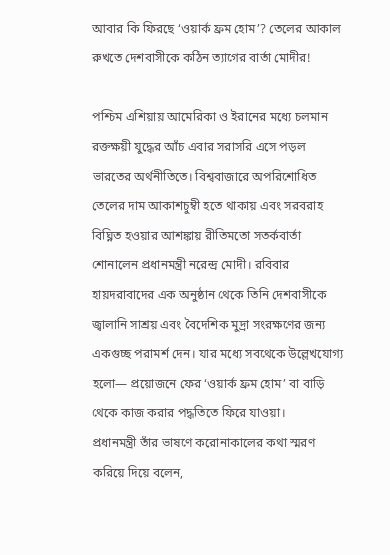আবার কি ফিরছে ‘ওয়ার্ক ফ্রম হোম’? তেলের আকাল রুখতে দেশবাসীকে কঠিন ত্যাগের বার্তা মোদীর!

পশ্চিম এশিয়ায় আমেরিকা ও ইরানের মধ্যে চলমান রক্তক্ষয়ী যুদ্ধের আঁচ এবার সরাসরি এসে পড়ল ভারতের অর্থনীতিতে। বিশ্ববাজারে অপরিশোধিত তেলের দাম আকাশচুম্বী হতে থাকায় এবং সরবরাহ বিঘ্নিত হওয়ার আশঙ্কায় রীতিমতো সতর্কবার্তা শোনালেন প্রধানমন্ত্রী নরেন্দ্র মোদী। রবিবার হায়দরাবাদের এক অনুষ্ঠান থেকে তিনি দেশবাসীকে জ্বালানি সাশ্রয় এবং বৈদেশিক মুদ্রা সংরক্ষণের জন্য একগুচ্ছ পরামর্শ দেন। যার মধ্যে সবথেকে উল্লেখযোগ্য হলো— প্রয়োজনে ফের ‘ওয়ার্ক ফ্রম হোম’ বা বাড়ি থেকে কাজ করার পদ্ধতিতে ফিরে যাওয়া।
প্রধানমন্ত্রী তাঁর ভাষণে করোনাকালের কথা স্মরণ করিয়ে দিয়ে বলেন,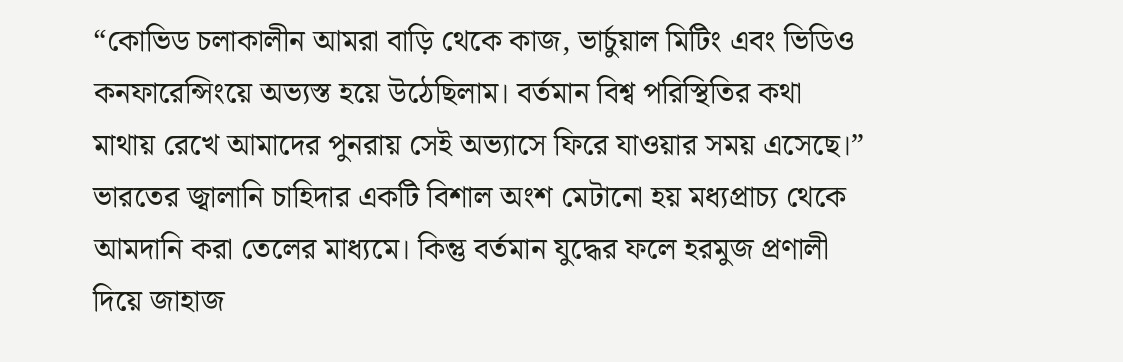“কোভিড চলাকালীন আমরা বাড়ি থেকে কাজ, ভার্চুয়াল মিটিং এবং ভিডিও কনফারেন্সিংয়ে অভ্যস্ত হয়ে উঠেছিলাম। বর্তমান বিশ্ব পরিস্থিতির কথা মাথায় রেখে আমাদের পুনরায় সেই অভ্যাসে ফিরে যাওয়ার সময় এসেছে।” ভারতের জ্বালানি চাহিদার একটি বিশাল অংশ মেটানো হয় মধ্যপ্রাচ্য থেকে আমদানি করা তেলের মাধ্যমে। কিন্তু বর্তমান যুদ্ধের ফলে হরমুজ প্রণালী দিয়ে জাহাজ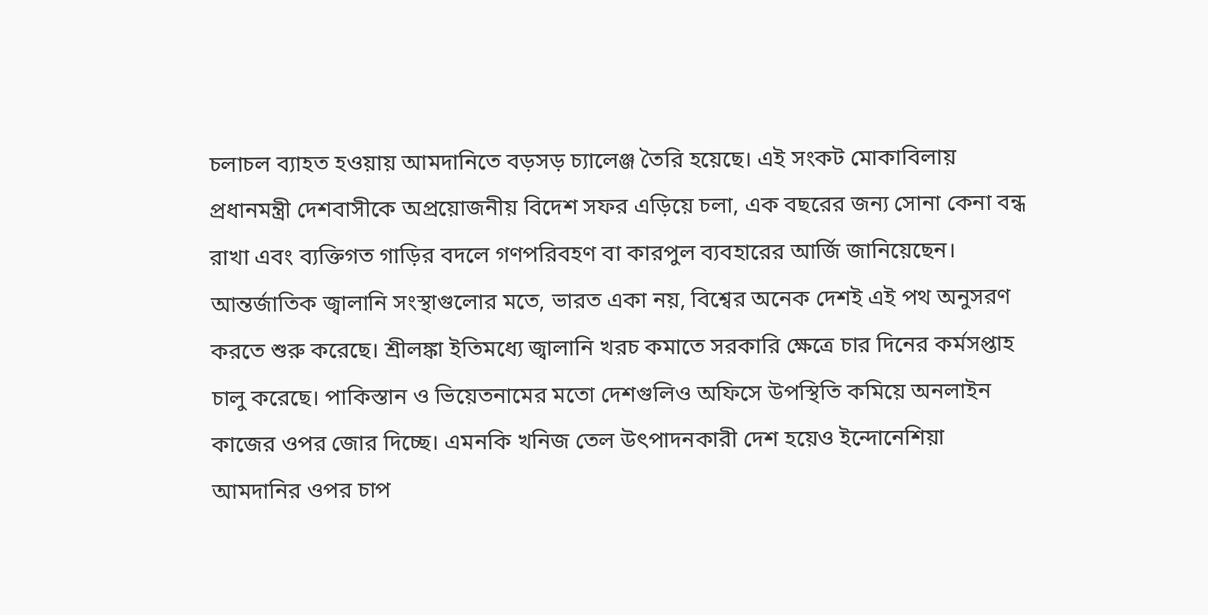চলাচল ব্যাহত হওয়ায় আমদানিতে বড়সড় চ্যালেঞ্জ তৈরি হয়েছে। এই সংকট মোকাবিলায় প্রধানমন্ত্রী দেশবাসীকে অপ্রয়োজনীয় বিদেশ সফর এড়িয়ে চলা, এক বছরের জন্য সোনা কেনা বন্ধ রাখা এবং ব্যক্তিগত গাড়ির বদলে গণপরিবহণ বা কারপুল ব্যবহারের আর্জি জানিয়েছেন।
আন্তর্জাতিক জ্বালানি সংস্থাগুলোর মতে, ভারত একা নয়, বিশ্বের অনেক দেশই এই পথ অনুসরণ করতে শুরু করেছে। শ্রীলঙ্কা ইতিমধ্যে জ্বালানি খরচ কমাতে সরকারি ক্ষেত্রে চার দিনের কর্মসপ্তাহ চালু করেছে। পাকিস্তান ও ভিয়েতনামের মতো দেশগুলিও অফিসে উপস্থিতি কমিয়ে অনলাইন কাজের ওপর জোর দিচ্ছে। এমনকি খনিজ তেল উৎপাদনকারী দেশ হয়েও ইন্দোনেশিয়া আমদানির ওপর চাপ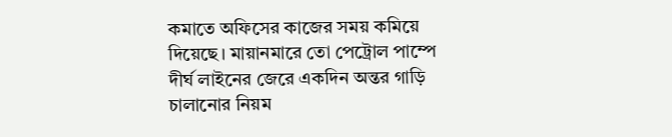কমাতে অফিসের কাজের সময় কমিয়ে দিয়েছে। মায়ানমারে তো পেট্রোল পাম্পে দীর্ঘ লাইনের জেরে একদিন অন্তর গাড়ি চালানোর নিয়ম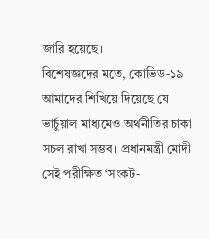জারি হয়েছে।
বিশেষজ্ঞদের মতে, কোভিড-১৯ আমাদের শিখিয়ে দিয়েছে যে ভার্চুয়াল মাধ্যমেও অর্থনীতির চাকা সচল রাখা সম্ভব। প্রধানমন্ত্রী মোদী সেই পরীক্ষিত ‘সংকট-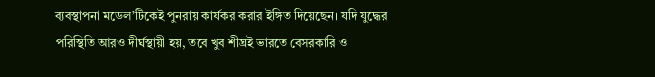ব্যবস্থাপনা মডেল’টিকেই পুনরায় কার্যকর করার ইঙ্গিত দিয়েছেন। যদি যুদ্ধের পরিস্থিতি আরও দীর্ঘস্থায়ী হয়, তবে খুব শীঘ্রই ভারতে বেসরকারি ও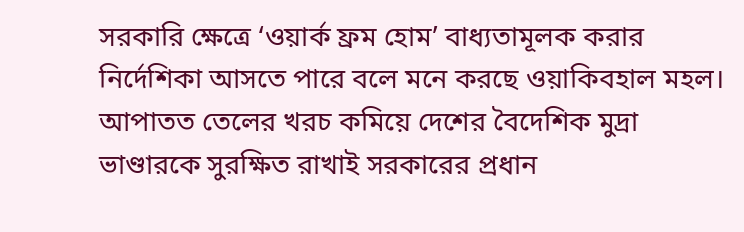সরকারি ক্ষেত্রে ‘ওয়ার্ক ফ্রম হোম’ বাধ্যতামূলক করার নির্দেশিকা আসতে পারে বলে মনে করছে ওয়াকিবহাল মহল। আপাতত তেলের খরচ কমিয়ে দেশের বৈদেশিক মুদ্রা ভাণ্ডারকে সুরক্ষিত রাখাই সরকারের প্রধান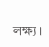লক্ষ্য।